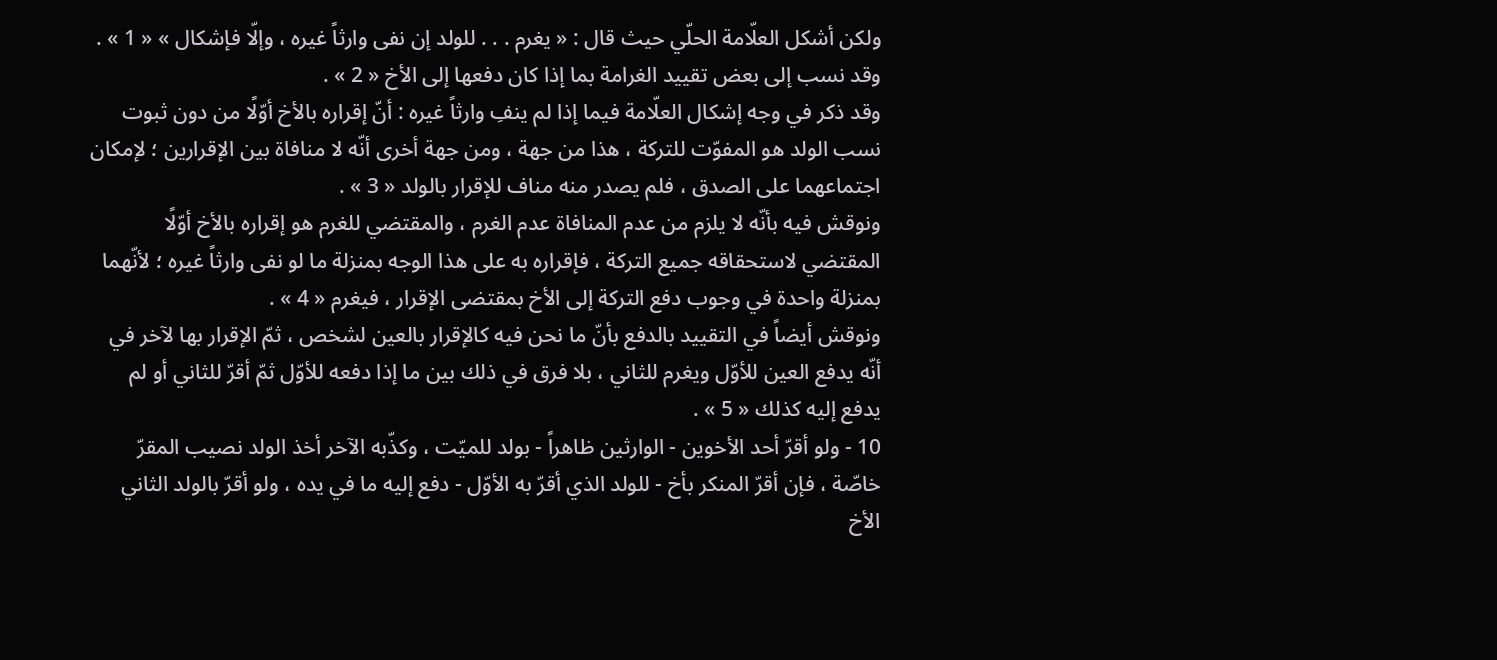ولكن أشكل العلّامة الحلّي حيث قال : « يغرم . . . للولد إن نفى وارثاً غيره ، وإلّا فإشكال » « 1 » .
وقد نسب إلى بعض تقييد الغرامة بما إذا كان دفعها إلى الأخ « 2 » .
وقد ذكر في وجه إشكال العلّامة فيما إذا لم ينفِ وارثاً غيره : أنّ إقراره بالأخ أوّلًا من دون ثبوت نسب الولد هو المفوّت للتركة ، هذا من جهة ، ومن جهة أخرى أنّه لا منافاة بين الإقرارين ؛ لإمكان اجتماعهما على الصدق ، فلم يصدر منه مناف للإقرار بالولد « 3 » .
ونوقش فيه بأنّه لا يلزم من عدم المنافاة عدم الغرم ، والمقتضي للغرم هو إقراره بالأخ أوّلًا المقتضي لاستحقاقه جميع التركة ، فإقراره به على هذا الوجه بمنزلة ما لو نفى وارثاً غيره ؛ لأنّهما بمنزلة واحدة في وجوب دفع التركة إلى الأخ بمقتضى الإقرار ، فيغرم « 4 » .
ونوقش أيضاً في التقييد بالدفع بأنّ ما نحن فيه كالإقرار بالعين لشخص ، ثمّ الإقرار بها لآخر في أنّه يدفع العين للأوّل ويغرم للثاني ، بلا فرق في ذلك بين ما إذا دفعه للأوّل ثمّ أقرّ للثاني أو لم يدفع إليه كذلك « 5 » .
10 - ولو أقرّ أحد الأخوين - الوارثين ظاهراً - بولد للميّت ، وكذّبه الآخر أخذ الولد نصيب المقرّ خاصّة ، فإن أقرّ المنكر بأخ - للولد الذي أقرّ به الأوّل - دفع إليه ما في يده ، ولو أقرّ بالولد الثاني الأخ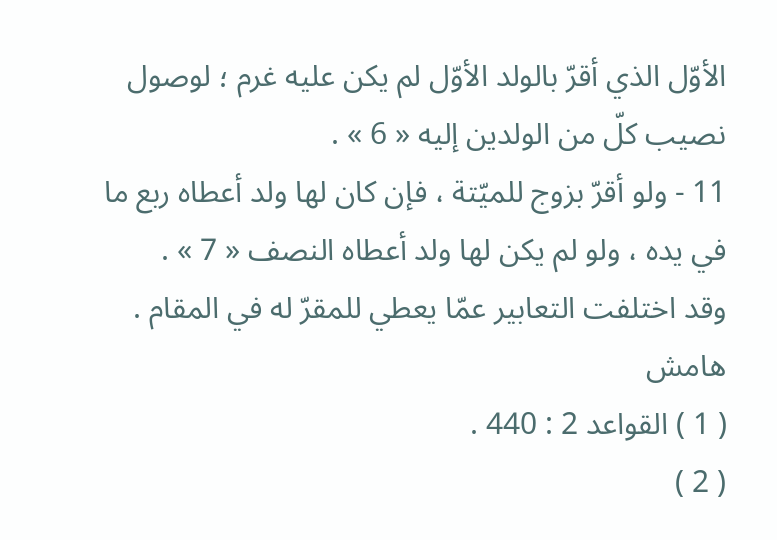الأوّل الذي أقرّ بالولد الأوّل لم يكن عليه غرم ؛ لوصول نصيب كلّ من الولدين إليه « 6 » .
11 - ولو أقرّ بزوج للميّتة ، فإن كان لها ولد أعطاه ربع ما في يده ، ولو لم يكن لها ولد أعطاه النصف « 7 » .
وقد اختلفت التعابير عمّا يعطي للمقرّ له في المقام .
هامش
( 1 ) القواعد 2 : 440 .
( 2 )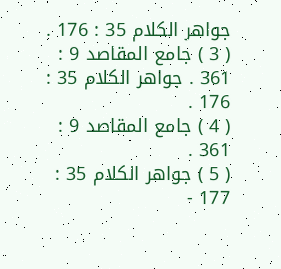جواهر الكلام 35 : 176 .
( 3 ) جامع المقاصد 9 : 361 . جواهر الكلام 35 : 176 .
( 4 ) جامع المقاصد 9 : 361 .
( 5 ) جواهر الكلام 35 : 177 -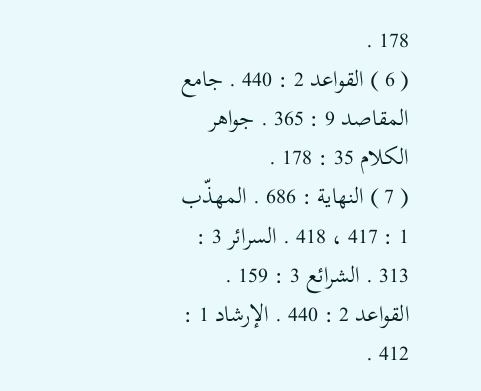178 .
( 6 ) القواعد 2 : 440 . جامع المقاصد 9 : 365 . جواهر الكلام 35 : 178 .
( 7 ) النهاية : 686 . المهذّب 1 : 417 ، 418 . السرائر 3 : 313 . الشرائع 3 : 159 . القواعد 2 : 440 . الإرشاد 1 : 412 .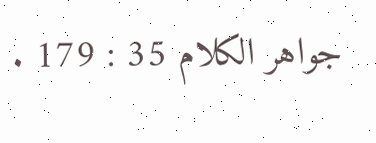جواهر الكلام 35 : 179 .